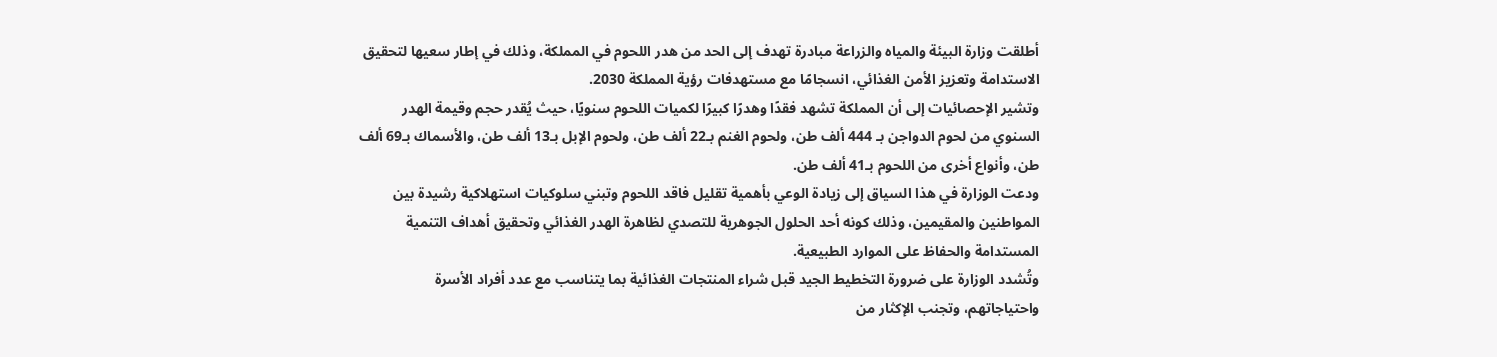أطلقت وزارة البيئة والمياه والزراعة مبادرة تهدف إلى الحد من هدر اللحوم في المملكة، وذلك في إطار سعيها لتحقيق الاستدامة وتعزيز الأمن الغذائي، انسجامًا مع مستهدفات رؤية المملكة 2030.
وتشير الإحصائيات إلى أن المملكة تشهد فقدًا وهدرًا كبيرًا لكميات اللحوم سنويًا، حيث يُقدر حجم وقيمة الهدر السنوي من لحوم الدواجن بـ 444 ألف طن، ولحوم الغنم بـ22 ألف طن، ولحوم الإبل بـ13 ألف طن، والأسماك بـ69 ألف طن، وأنواع أخرى من اللحوم بـ41 ألف طن.
ودعت الوزارة في هذا السياق إلى زيادة الوعي بأهمية تقليل فاقد اللحوم وتبني سلوكيات استهلاكية رشيدة بين المواطنين والمقيمين، وذلك كونه أحد الحلول الجوهرية للتصدي لظاهرة الهدر الغذائي وتحقيق أهداف التنمية المستدامة والحفاظ على الموارد الطبيعية.
وتُشدد الوزارة على ضرورة التخطيط الجيد قبل شراء المنتجات الغذائية بما يتناسب مع عدد أفراد الأسرة واحتياجاتهم، وتجنب الإكثار من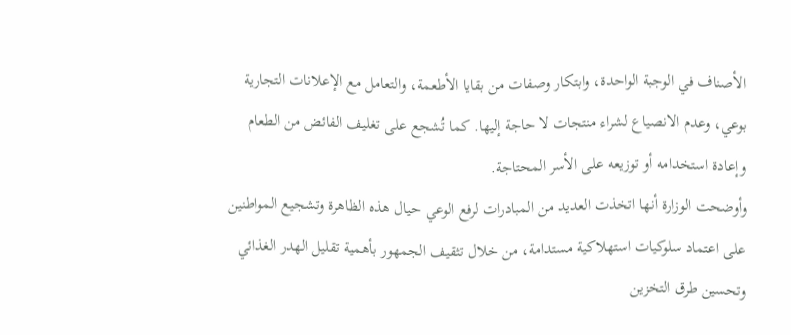الأصناف في الوجبة الواحدة، وابتكار وصفات من بقايا الأطعمة، والتعامل مع الإعلانات التجارية بوعي، وعدم الانصياع لشراء منتجات لا حاجة إليها. كما تُشجع على تغليف الفائض من الطعام وإعادة استخدامه أو توزيعه على الأسر المحتاجة.
وأوضحت الوزارة أنها اتخذت العديد من المبادرات لرفع الوعي حيال هذه الظاهرة وتشجيع المواطنين على اعتماد سلوكيات استهلاكية مستدامة، من خلال تثقيف الجمهور بأهمية تقليل الهدر الغذائي وتحسين طرق التخزين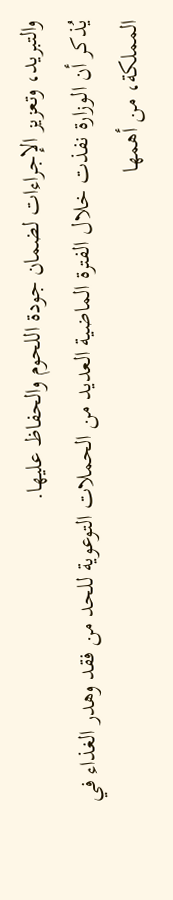والتبريد، وتعزيز الإجراءات لضمان جودة اللحوم والحفاظ عليها.
يُذكر أن الوزارة نفذت خلال الفترة الماضية العديد من الحملات التوعوية للحد من فقد وهدر الغذاء في المملكة، من أهمها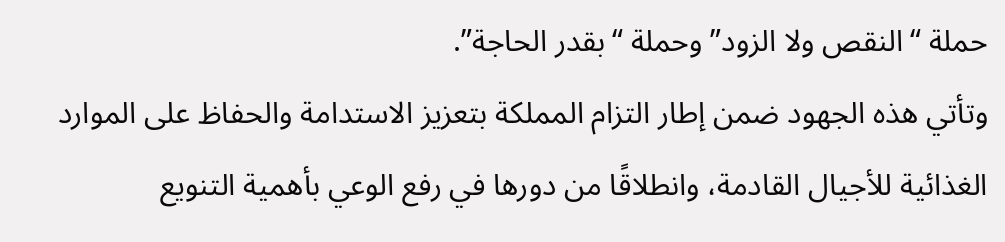حملة “النقص ولا الزود” وحملة “بقدر الحاجة”.
وتأتي هذه الجهود ضمن إطار التزام المملكة بتعزيز الاستدامة والحفاظ على الموارد الغذائية للأجيال القادمة، وانطلاقًا من دورها في رفع الوعي بأهمية التنويع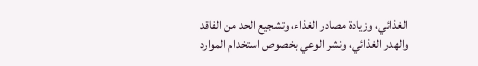الغذائي، وزيادة مصادر الغذاء، وتشجيع الحد من الفاقد والهدر الغذائي، ونشر الوعي بخصوص استخدام الموارد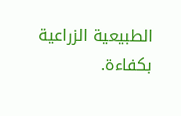الطبيعية الزراعية بكفاءة.